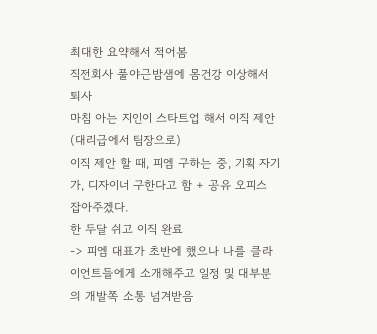최대한 요약해서 적어봄
직전회사 풀야근밤샘에 몸건강 이상해서 퇴사
마침 아는 지인이 스타트업 해서 이직 제안 (대리급에서 팀장으로)
이직 제안 할 때, 피엠 구하는 중, 기획 자기가, 디자이너 구한다고 함 + 공유 오피스 잡아주겠다.
한 두달 쉬고 이직 완료
-> 피엠 대표가 초반에 했으나 나를 클라이언트들에게 소개해주고 일정 및 대부분의 개발쪽 소통 넘겨받음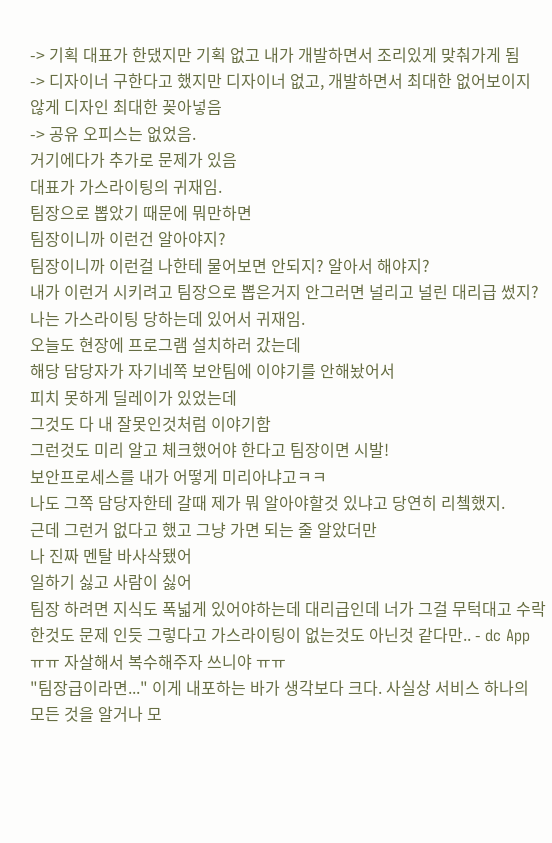-> 기획 대표가 한댔지만 기획 없고 내가 개발하면서 조리있게 맞춰가게 됨
-> 디자이너 구한다고 했지만 디자이너 없고, 개발하면서 최대한 없어보이지 않게 디자인 최대한 꽂아넣음
-> 공유 오피스는 없었음.
거기에다가 추가로 문제가 있음
대표가 가스라이팅의 귀재임.
팀장으로 뽑았기 때문에 뭐만하면
팀장이니까 이런건 알아야지?
팀장이니까 이런걸 나한테 물어보면 안되지? 알아서 해야지?
내가 이런거 시키려고 팀장으로 뽑은거지 안그러면 널리고 널린 대리급 썼지?
나는 가스라이팅 당하는데 있어서 귀재임.
오늘도 현장에 프로그램 설치하러 갔는데
해당 담당자가 자기네쪽 보안팀에 이야기를 안해놨어서
피치 못하게 딜레이가 있었는데
그것도 다 내 잘못인것처럼 이야기함
그런것도 미리 알고 체크했어야 한다고 팀장이면 시발!
보안프로세스를 내가 어떻게 미리아냐고ㅋㅋ
나도 그쪽 담당자한테 갈때 제가 뭐 알아야할것 있냐고 당연히 리쳌했지.
근데 그런거 없다고 했고 그냥 가면 되는 줄 알았더만
나 진짜 멘탈 바사삭됐어
일하기 싫고 사람이 싫어
팀장 하려면 지식도 폭넓게 있어야하는데 대리급인데 너가 그걸 무턱대고 수락한것도 문제 인듯 그렇다고 가스라이팅이 없는것도 아닌것 같다만.. - dc App
ㅠㅠ 자살해서 복수해주자 쓰니야 ㅠㅠ
"팀장급이라면..." 이게 내포하는 바가 생각보다 크다. 사실상 서비스 하나의 모든 것을 알거나 모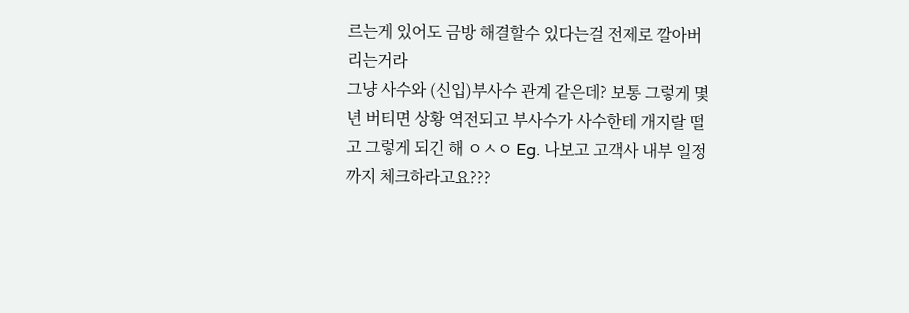르는게 있어도 금방 해결할수 있다는걸 전제로 깔아버리는거라
그냥 사수와 (신입)부사수 관계 같은데? 보통 그렇게 몇 년 버티면 상황 역전되고 부사수가 사수한테 개지랄 떨고 그렇게 되긴 해 ㅇㅅㅇ Eg. 나보고 고객사 내부 일정까지 체크하라고요???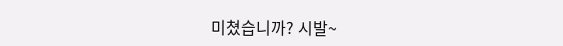미쳤습니까? 시발~